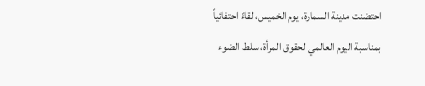احتضنت مدينة السمارة، يوم الخميس، لقاءً احتفائياً بمناسبة اليوم العالمي لحقوق المرأة، سلط الضوء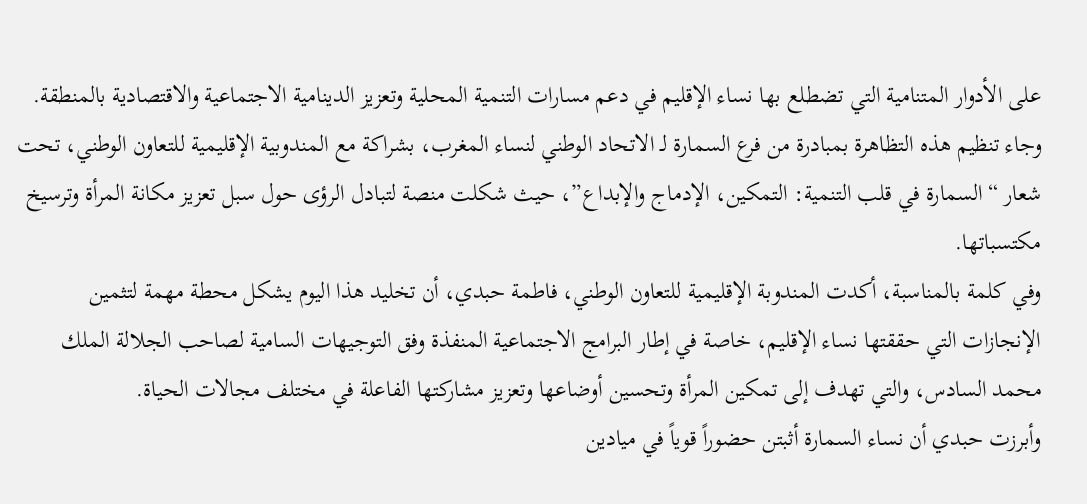على الأدوار المتنامية التي تضطلع بها نساء الإقليم في دعم مسارات التنمية المحلية وتعزيز الدينامية الاجتماعية والاقتصادية بالمنطقة.
وجاء تنظيم هذه التظاهرة بمبادرة من فرع السمارة لـ الاتحاد الوطني لنساء المغرب، بشراكة مع المندوبية الإقليمية للتعاون الوطني، تحت شعار “السمارة في قلب التنمية: التمكين، الإدماج والإبداع”، حيث شكلت منصة لتبادل الرؤى حول سبل تعزيز مكانة المرأة وترسيخ مكتسباتها.
وفي كلمة بالمناسبة، أكدت المندوبة الإقليمية للتعاون الوطني، فاطمة حبدي، أن تخليد هذا اليوم يشكل محطة مهمة لتثمين الإنجازات التي حققتها نساء الإقليم، خاصة في إطار البرامج الاجتماعية المنفذة وفق التوجيهات السامية لصاحب الجلالة الملك محمد السادس، والتي تهدف إلى تمكين المرأة وتحسين أوضاعها وتعزيز مشاركتها الفاعلة في مختلف مجالات الحياة.
وأبرزت حبدي أن نساء السمارة أثبتن حضوراً قوياً في ميادين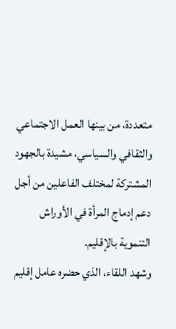متعددة، من بينها العمل الاجتماعي والثقافي والسياسي، مشيدة بالجهود المشتركة لمختلف الفاعلين من أجل دعم إدماج المرأة في الأوراش التنموية بالإقليم.
وشهد اللقاء، الذي حضره عامل إقليم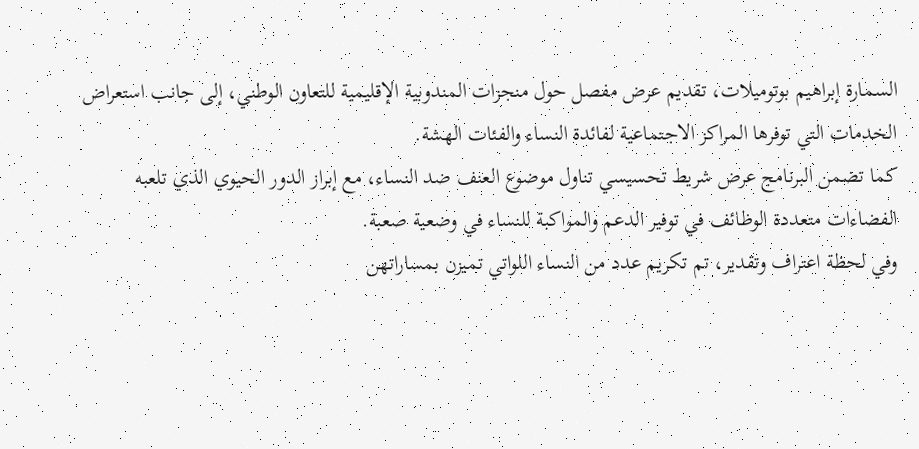السمارة إبراهيم بوتوميلات، تقديم عرض مفصل حول منجزات المندوبية الإقليمية للتعاون الوطني، إلى جانب استعراض الخدمات التي توفرها المراكز الاجتماعية لفائدة النساء والفئات الهشة.
كما تضمن البرنامج عرض شريط تحسيسي تناول موضوع العنف ضد النساء، مع إبراز الدور الحيوي الذي تلعبه الفضاءات متعددة الوظائف في توفير الدعم والمواكبة للنساء في وضعية صعبة.
وفي لحظة اعتراف وتقدير، تم تكريم عدد من النساء اللواتي تميزن بمساراتهن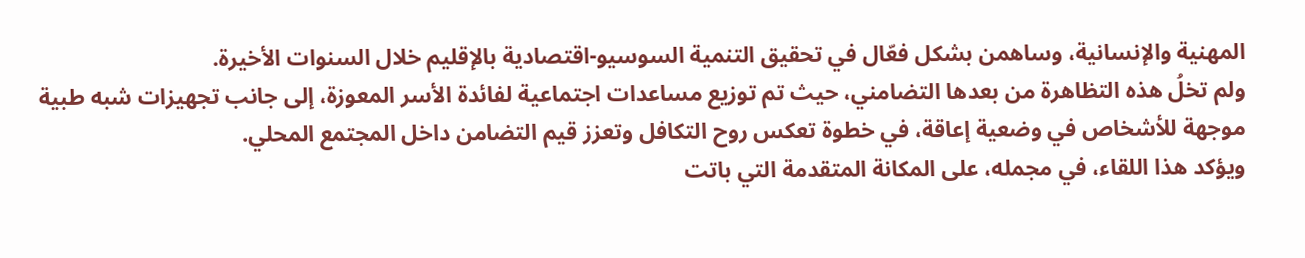المهنية والإنسانية، وساهمن بشكل فعّال في تحقيق التنمية السوسيو-اقتصادية بالإقليم خلال السنوات الأخيرة.
ولم تخلُ هذه التظاهرة من بعدها التضامني، حيث تم توزيع مساعدات اجتماعية لفائدة الأسر المعوزة، إلى جانب تجهيزات شبه طبية موجهة للأشخاص في وضعية إعاقة، في خطوة تعكس روح التكافل وتعزز قيم التضامن داخل المجتمع المحلي.
ويؤكد هذا اللقاء، في مجمله، على المكانة المتقدمة التي باتت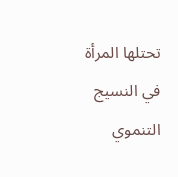تحتلها المرأة في النسيج التنموي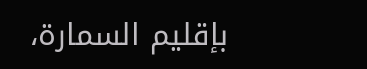بإقليم السمارة،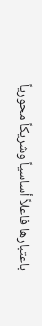باعتبارها فاعلاً أساسياً وشريكاً محورياً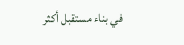في بناء مستقبل أكثر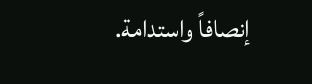إنصافاً واستدامة.